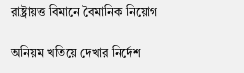রাষ্ট্রায়ত্ত বিমানে বৈমানিক নিয়োগ

অনিয়ম খতিয়ে দেখার নির্দেশ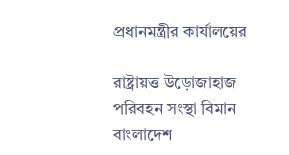প্রধানমন্ত্রীর কার্যালয়ের

রাষ্ট্রায়ত্ত উড়োজাহাজ পরিবহন সংস্থা বিমান বাংলাদেশ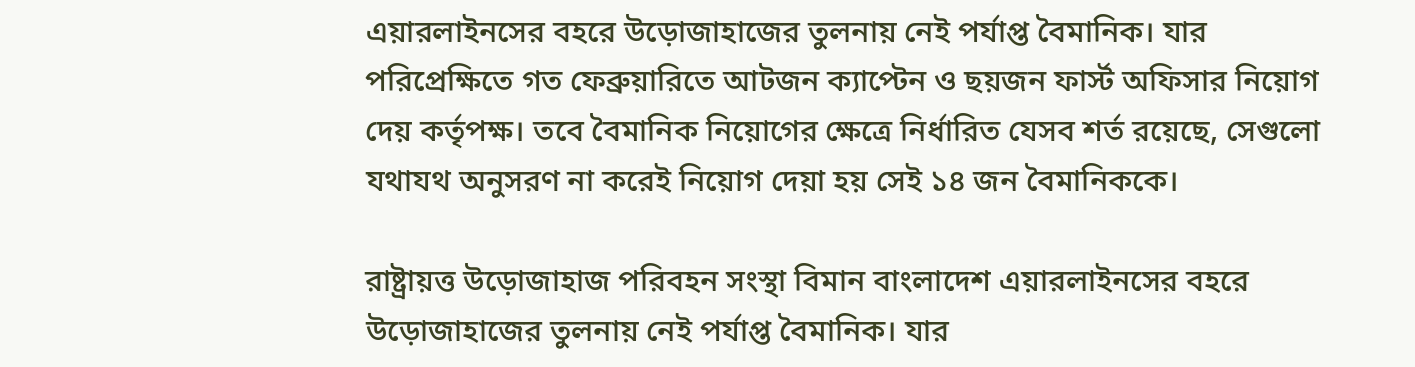এয়ারলাইনসের বহরে উড়োজাহাজের তুলনায় নেই পর্যাপ্ত বৈমানিক। যার পরিপ্রেক্ষিতে গত ফেব্রুয়ারিতে আটজন ক্যাপ্টেন ও ছয়জন ফার্স্ট অফিসার নিয়োগ দেয় কর্তৃপক্ষ। তবে বৈমানিক নিয়োগের ক্ষেত্রে নির্ধারিত যেসব শর্ত রয়েছে, সেগুলো যথাযথ অনুসরণ না করেই নিয়োগ দেয়া হয় সেই ১৪ জন বৈমানিককে।

রাষ্ট্রায়ত্ত উড়োজাহাজ পরিবহন সংস্থা বিমান বাংলাদেশ এয়ারলাইনসের বহরে উড়োজাহাজের তুলনায় নেই পর্যাপ্ত বৈমানিক। যার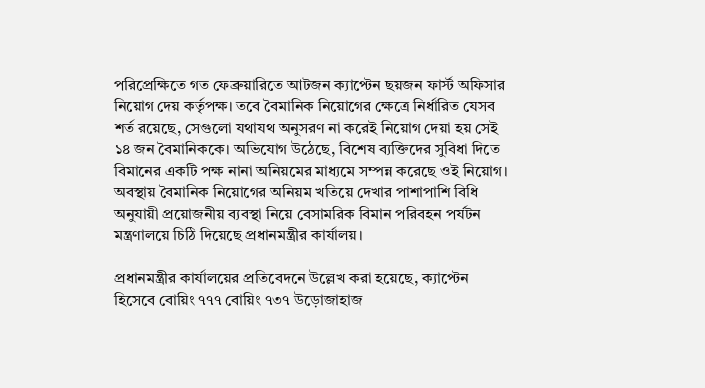পরিপ্রেক্ষিতে গত ফেব্রুয়ারিতে আটজন ক্যাপ্টেন ছয়জন ফার্স্ট অফিসার নিয়োগ দেয় কর্তৃপক্ষ। তবে বৈমানিক নিয়োগের ক্ষেত্রে নির্ধারিত যেসব শর্ত রয়েছে, সেগুলো যথাযথ অনুসরণ না করেই নিয়োগ দেয়া হয় সেই ১৪ জন বৈমানিককে। অভিযোগ উঠেছে, বিশেষ ব্যক্তিদের সুবিধা দিতে বিমানের একটি পক্ষ নানা অনিয়মের মাধ্যমে সম্পন্ন করেছে ওই নিয়োগ। অবস্থায় বৈমানিক নিয়োগের অনিয়ম খতিয়ে দেখার পাশাপাশি বিধি অনুযায়ী প্রয়োজনীয় ব্যবস্থা নিয়ে বেসামরিক বিমান পরিবহন পর্যটন মন্ত্রণালয়ে চিঠি দিয়েছে প্রধানমন্ত্রীর কার্যালয়।

প্রধানমন্ত্রীর কার্যালয়ের প্রতিবেদনে উল্লেখ করা হয়েছে, ক্যাপ্টেন হিসেবে বোয়িং ৭৭৭ বোয়িং ৭৩৭ উড়োজাহাজ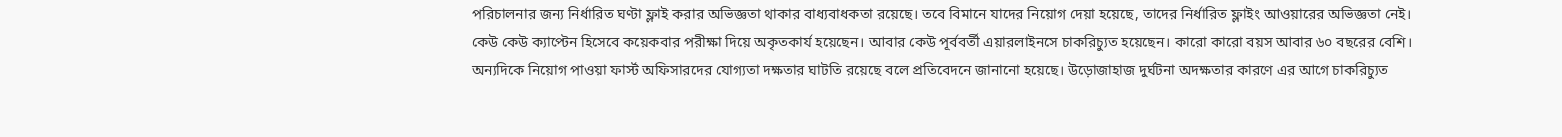পরিচালনার জন্য নির্ধারিত ঘণ্টা ফ্লাই করার অভিজ্ঞতা থাকার বাধ্যবাধকতা রয়েছে। তবে বিমানে যাদের নিয়োগ দেয়া হয়েছে, তাদের নির্ধারিত ফ্লাইং আওয়ারের অভিজ্ঞতা নেই। কেউ কেউ ক্যাপ্টেন হিসেবে কয়েকবার পরীক্ষা দিয়ে অকৃতকার্য হয়েছেন। আবার কেউ পূর্ববর্তী এয়ারলাইনসে চাকরিচ্যুত হয়েছেন। কারো কারো বয়স আবার ৬০ বছরের বেশি। অন্যদিকে নিয়োগ পাওয়া ফার্স্ট অফিসারদের যোগ্যতা দক্ষতার ঘাটতি রয়েছে বলে প্রতিবেদনে জানানো হয়েছে। উড়োজাহাজ দুর্ঘটনা অদক্ষতার কারণে এর আগে চাকরিচ্যুত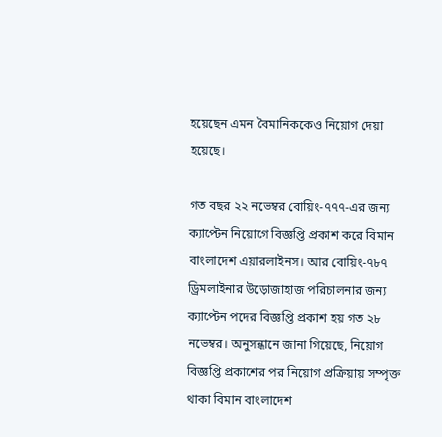হয়েছেন এমন বৈমানিককেও নিয়োগ দেয়া হয়েছে।

গত বছর ২২ নভেম্বর বোয়িং-৭৭৭-এর জন্য ক্যাপ্টেন নিয়োগে বিজ্ঞপ্তি প্রকাশ করে বিমান বাংলাদেশ এয়ারলাইনস। আর বোয়িং-৭৮৭ ড্রিমলাইনার উড়োজাহাজ পরিচালনার জন্য ক্যাপ্টেন পদের বিজ্ঞপ্তি প্রকাশ হয় গত ২৮ নভেম্বর। অনুসন্ধানে জানা গিয়েছে, নিয়োগ বিজ্ঞপ্তি প্রকাশের পর নিয়োগ প্রক্রিয়ায় সম্পৃক্ত থাকা বিমান বাংলাদেশ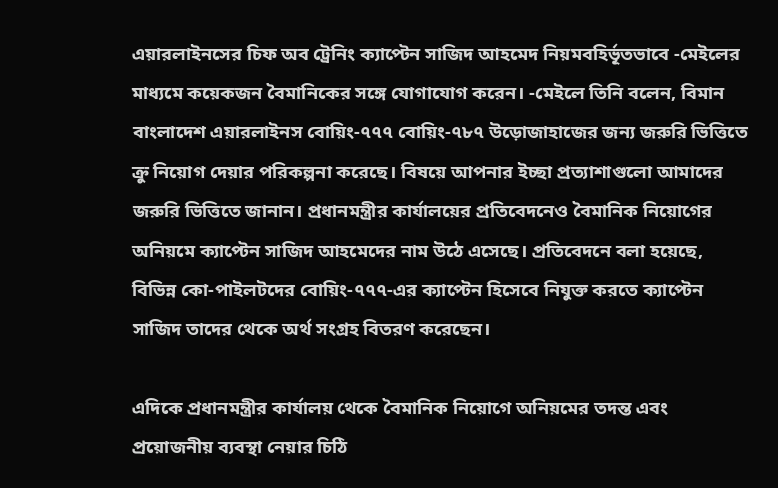এয়ারলাইনসের চিফ অব ট্রেনিং ক্যাপ্টেন সাজিদ আহমেদ নিয়মবহির্ভূতভাবে -মেইলের মাধ্যমে কয়েকজন বৈমানিকের সঙ্গে যোগাযোগ করেন। -মেইলে তিনি বলেন, বিমান বাংলাদেশ এয়ারলাইনস বোয়িং-৭৭৭ বোয়িং-৭৮৭ উড়োজাহাজের জন্য জরুরি ভিত্তিতে ক্রু নিয়োগ দেয়ার পরিকল্পনা করেছে। বিষয়ে আপনার ইচ্ছা প্রত্যাশাগুলো আমাদের জরুরি ভিত্তিতে জানান। প্রধানমন্ত্রীর কার্যালয়ের প্রতিবেদনেও বৈমানিক নিয়োগের অনিয়মে ক্যাপ্টেন সাজিদ আহমেদের নাম উঠে এসেছে। প্রতিবেদনে বলা হয়েছে, বিভিন্ন কো-পাইলটদের বোয়িং-৭৭৭-এর ক্যাপ্টেন হিসেবে নিযুক্ত করতে ক্যাপ্টেন সাজিদ তাদের থেকে অর্থ সংগ্রহ বিতরণ করেছেন।

এদিকে প্রধানমন্ত্রীর কার্যালয় থেকে বৈমানিক নিয়োগে অনিয়মের তদন্ত এবং প্রয়োজনীয় ব্যবস্থা নেয়ার চিঠি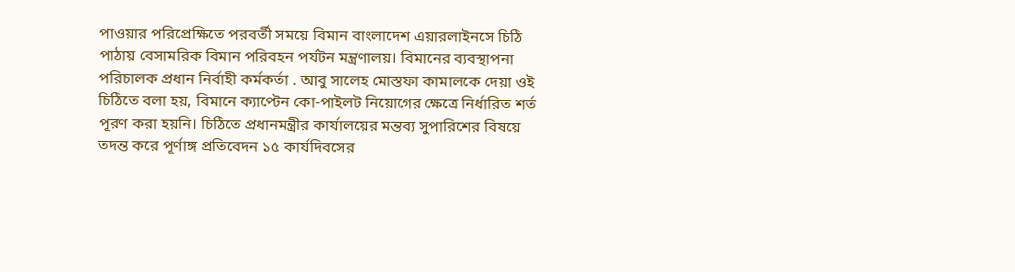পাওয়ার পরিপ্রেক্ষিতে পরবর্তী সময়ে বিমান বাংলাদেশ এয়ারলাইনসে চিঠি পাঠায় বেসামরিক বিমান পরিবহন পর্যটন মন্ত্রণালয়। বিমানের ব্যবস্থাপনা পরিচালক প্রধান নির্বাহী কর্মকর্তা . আবু সালেহ মোস্তফা কামালকে দেয়া ওই চিঠিতে বলা হয়, বিমানে ক্যাপ্টেন কো-পাইলট নিয়োগের ক্ষেত্রে নির্ধারিত শর্ত পূরণ করা হয়নি। চিঠিতে প্রধানমন্ত্রীর কার্যালয়ের মন্তব্য সুপারিশের বিষয়ে তদন্ত করে পূর্ণাঙ্গ প্রতিবেদন ১৫ কার্যদিবসের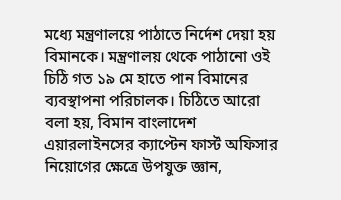মধ্যে মন্ত্রণালয়ে পাঠাতে নির্দেশ দেয়া হয় বিমানকে। মন্ত্রণালয় থেকে পাঠানো ওই চিঠি গত ১৯ মে হাতে পান বিমানের ব্যবস্থাপনা পরিচালক। চিঠিতে আরো বলা হয়, বিমান বাংলাদেশ এয়ারলাইনসের ক্যাপ্টেন ফার্স্ট অফিসার নিয়োগের ক্ষেত্রে উপযুক্ত জ্ঞান,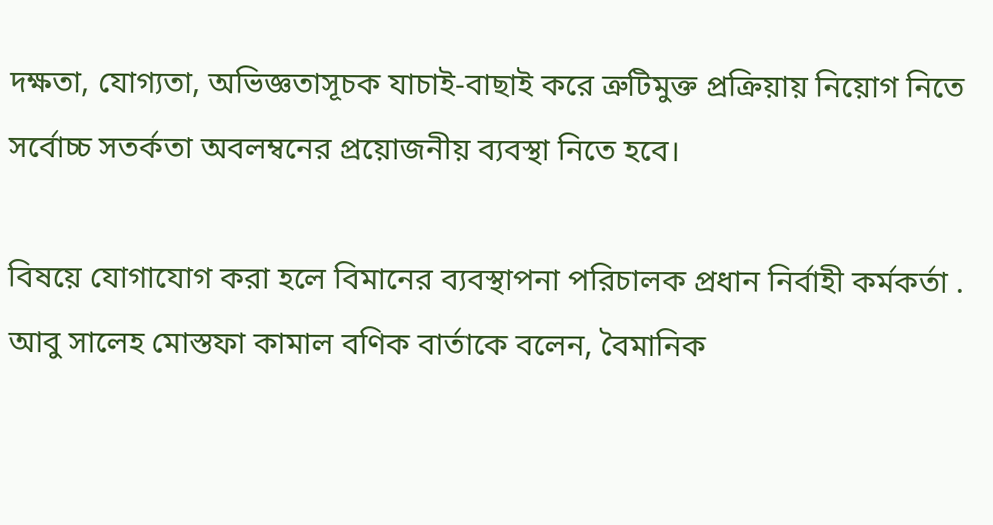দক্ষতা, যোগ্যতা, অভিজ্ঞতাসূচক যাচাই-বাছাই করে ত্রুটিমুক্ত প্রক্রিয়ায় নিয়োগ নিতে সর্বোচ্চ সতর্কতা অবলম্বনের প্রয়োজনীয় ব্যবস্থা নিতে হবে।

বিষয়ে যোগাযোগ করা হলে বিমানের ব্যবস্থাপনা পরিচালক প্রধান নির্বাহী কর্মকর্তা . আবু সালেহ মোস্তফা কামাল বণিক বার্তাকে বলেন, বৈমানিক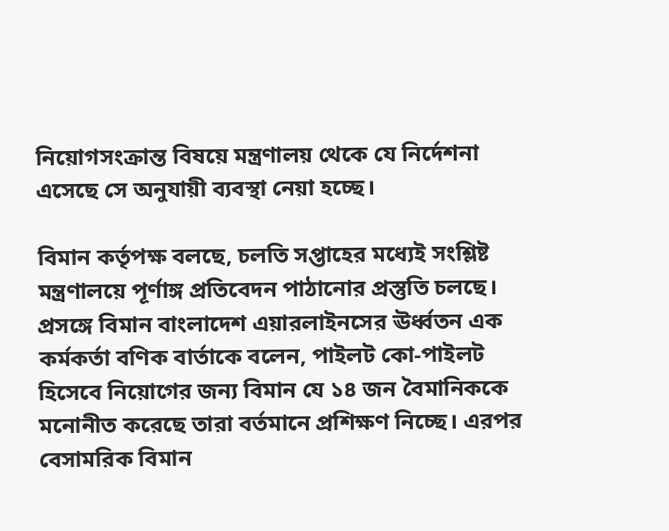নিয়োগসংক্রান্ত বিষয়ে মন্ত্রণালয় থেকে যে নির্দেশনা এসেছে সে অনুযায়ী ব্যবস্থা নেয়া হচ্ছে।

বিমান কর্তৃপক্ষ বলছে, চলতি সপ্তাহের মধ্যেই সংশ্লিষ্ট মন্ত্রণালয়ে পূর্ণাঙ্গ প্রতিবেদন পাঠানোর প্রস্তুতি চলছে। প্রসঙ্গে বিমান বাংলাদেশ এয়ারলাইনসের ঊর্ধ্বতন এক কর্মকর্তা বণিক বার্তাকে বলেন, পাইলট কো-পাইলট হিসেবে নিয়োগের জন্য বিমান যে ১৪ জন বৈমানিককে মনোনীত করেছে তারা বর্তমানে প্রশিক্ষণ নিচ্ছে। এরপর বেসামরিক বিমান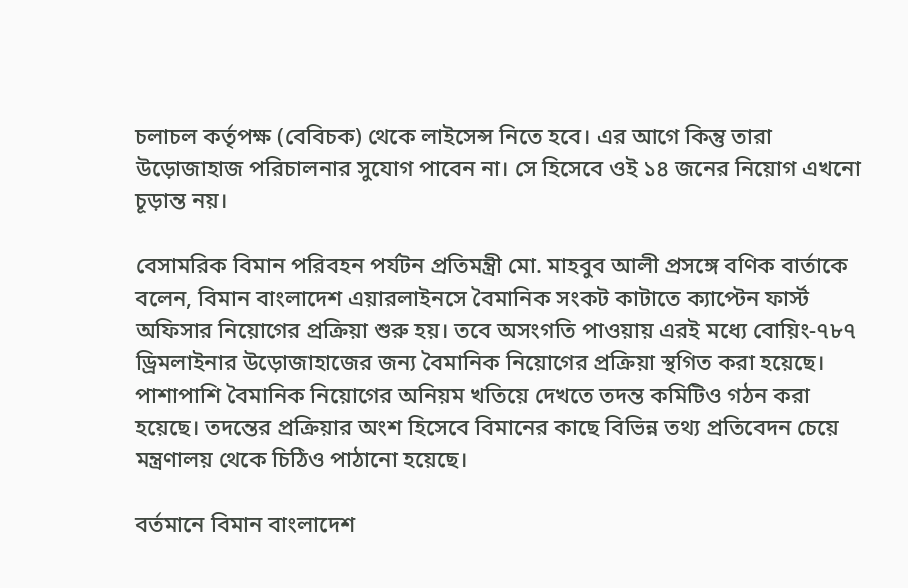চলাচল কর্তৃপক্ষ (বেবিচক) থেকে লাইসেন্স নিতে হবে। এর আগে কিন্তু তারা উড়োজাহাজ পরিচালনার সুযোগ পাবেন না। সে হিসেবে ওই ১৪ জনের নিয়োগ এখনো চূড়ান্ত নয়।

বেসামরিক বিমান পরিবহন পর্যটন প্রতিমন্ত্রী মো. মাহবুব আলী প্রসঙ্গে বণিক বার্তাকে বলেন, বিমান বাংলাদেশ এয়ারলাইনসে বৈমানিক সংকট কাটাতে ক্যাপ্টেন ফার্স্ট অফিসার নিয়োগের প্রক্রিয়া শুরু হয়। তবে অসংগতি পাওয়ায় এরই মধ্যে বোয়িং-৭৮৭ ড্রিমলাইনার উড়োজাহাজের জন্য বৈমানিক নিয়োগের প্রক্রিয়া স্থগিত করা হয়েছে। পাশাপাশি বৈমানিক নিয়োগের অনিয়ম খতিয়ে দেখতে তদন্ত কমিটিও গঠন করা হয়েছে। তদন্তের প্রক্রিয়ার অংশ হিসেবে বিমানের কাছে বিভিন্ন তথ্য প্রতিবেদন চেয়ে মন্ত্রণালয় থেকে চিঠিও পাঠানো হয়েছে।

বর্তমানে বিমান বাংলাদেশ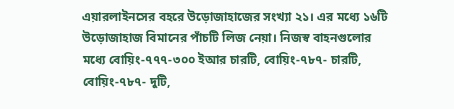এয়ারলাইনসের বহরে উড়োজাহাজের সংখ্যা ২১। এর মধ্যে ১৬টি উড়োজাহাজ বিমানের পাঁচটি লিজ নেয়া। নিজস্ব বাহনগুলোর মধ্যে বোয়িং-৭৭৭-৩০০ ইআর চারটি, বোয়িং-৭৮৭- চারটি, বোয়িং-৭৮৭- দুটি,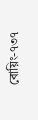বোয়িং-৭৩৭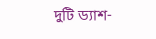দুটি ড্যাশ-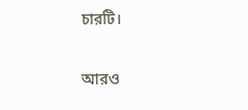চারটি।

আরও